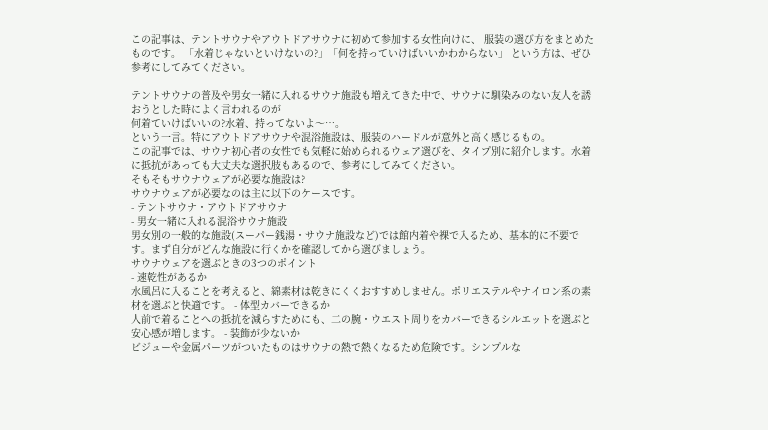この記事は、テントサウナやアウトドアサウナに初めて参加する女性向けに、 服装の選び方をまとめたものです。 「水着じゃないといけないの?」「何を持っていけばいいかわからない」 という方は、ぜひ参考にしてみてください。

テントサウナの普及や男女一緒に入れるサウナ施設も増えてきた中で、サウナに馴染みのない友人を誘おうとした時によく言われるのが
何着ていけばいいの?水着、持ってないよ〜…。
という一言。特にアウトドアサウナや混浴施設は、服装のハードルが意外と高く感じるもの。
この記事では、サウナ初心者の女性でも気軽に始められるウェア選びを、タイプ別に紹介します。水着に抵抗があっても大丈夫な選択肢もあるので、参考にしてみてください。
そもそもサウナウェアが必要な施設は?
サウナウェアが必要なのは主に以下のケースです。
- テントサウナ・アウトドアサウナ
- 男女一緒に入れる混浴サウナ施設
男女別の一般的な施設(スーパー銭湯・サウナ施設など)では館内着や裸で入るため、基本的に不要です。まず自分がどんな施設に行くかを確認してから選びましょう。
サウナウェアを選ぶときの3つのポイント
- 速乾性があるか
水風呂に入ることを考えると、綿素材は乾きにくくおすすめしません。ポリエステルやナイロン系の素材を選ぶと快適です。 - 体型カバーできるか
人前で着ることへの抵抗を減らすためにも、二の腕・ウエスト周りをカバーできるシルエットを選ぶと安心感が増します。 - 装飾が少ないか
ビジューや金属パーツがついたものはサウナの熱で熱くなるため危険です。シンプルな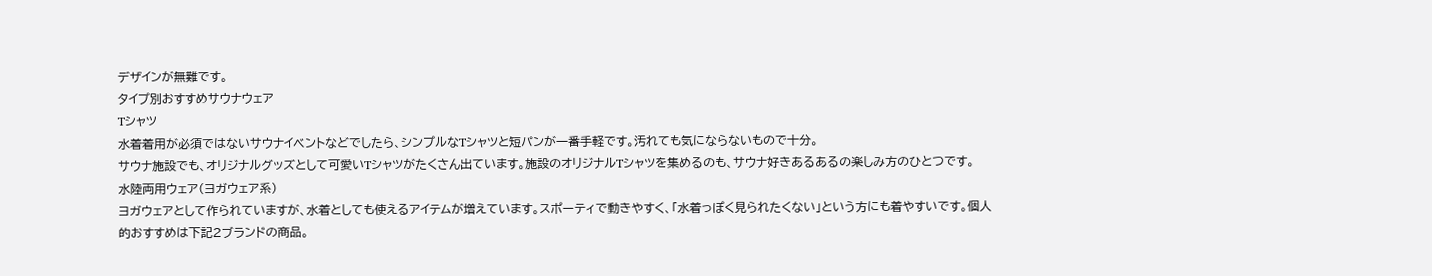デザインが無難です。
タイプ別おすすめサウナウェア
Tシャツ
水着着用が必須ではないサウナイベントなどでしたら、シンプルなTシャツと短パンが一番手軽です。汚れても気にならないもので十分。
サウナ施設でも、オリジナルグッズとして可愛いTシャツがたくさん出ています。施設のオリジナルTシャツを集めるのも、サウナ好きあるあるの楽しみ方のひとつです。
水陸両用ウェア(ヨガウェア系)
ヨガウェアとして作られていますが、水着としても使えるアイテムが増えています。スポーティで動きやすく、「水着っぽく見られたくない」という方にも着やすいです。個人的おすすめは下記2ブランドの商品。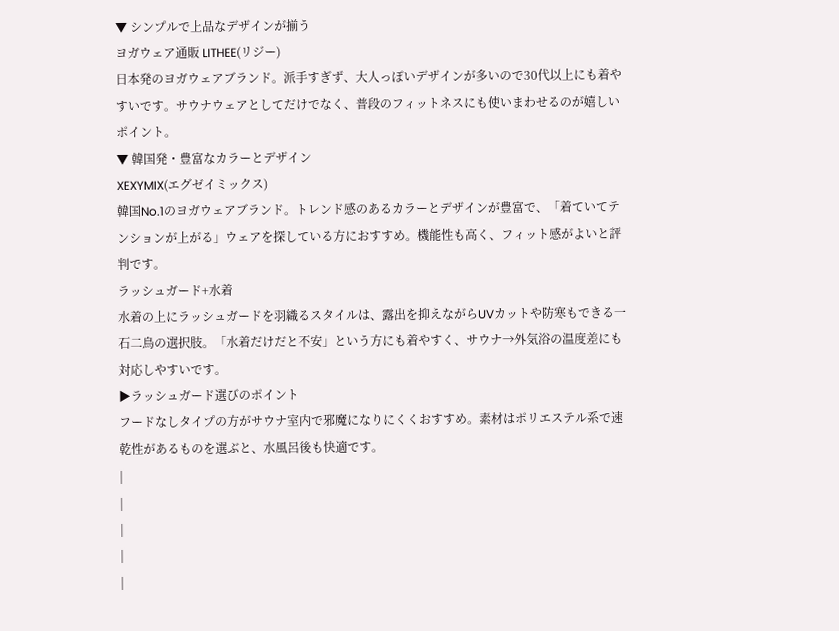▼ シンプルで上品なデザインが揃う
ヨガウェア通販 LITHEE(リジー)
日本発のヨガウェアブランド。派手すぎず、大人っぽいデザインが多いので30代以上にも着やすいです。サウナウェアとしてだけでなく、普段のフィットネスにも使いまわせるのが嬉しいポイント。
▼ 韓国発・豊富なカラーとデザイン
XEXYMIX(エグゼイミックス)
韓国No.1のヨガウェアブランド。トレンド感のあるカラーとデザインが豊富で、「着ていてテンションが上がる」ウェアを探している方におすすめ。機能性も高く、フィット感がよいと評判です。
ラッシュガード+水着
水着の上にラッシュガードを羽織るスタイルは、露出を抑えながらUVカットや防寒もできる一石二鳥の選択肢。「水着だけだと不安」という方にも着やすく、サウナ→外気浴の温度差にも対応しやすいです。
▶ラッシュガード選びのポイント
フードなしタイプの方がサウナ室内で邪魔になりにくくおすすめ。素材はポリエステル系で速乾性があるものを選ぶと、水風呂後も快適です。
|
|
|
|
|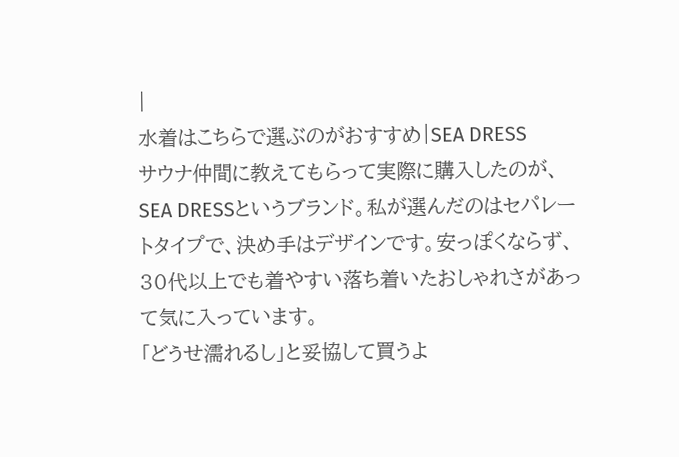|
水着はこちらで選ぶのがおすすめ|SEA DRESS
サウナ仲間に教えてもらって実際に購入したのが、SEA DRESSというブランド。私が選んだのはセパレートタイプで、決め手はデザインです。安っぽくならず、30代以上でも着やすい落ち着いたおしゃれさがあって気に入っています。
「どうせ濡れるし」と妥協して買うよ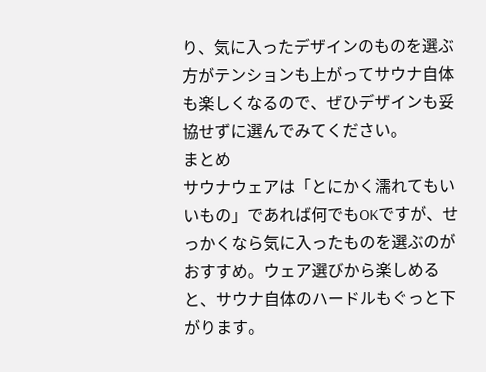り、気に入ったデザインのものを選ぶ方がテンションも上がってサウナ自体も楽しくなるので、ぜひデザインも妥協せずに選んでみてください。
まとめ
サウナウェアは「とにかく濡れてもいいもの」であれば何でもOKですが、せっかくなら気に入ったものを選ぶのがおすすめ。ウェア選びから楽しめると、サウナ自体のハードルもぐっと下がります。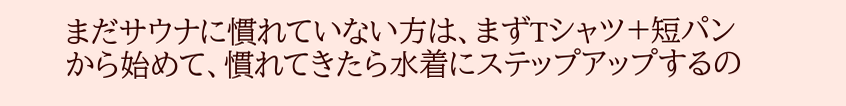まだサウナに慣れていない方は、まずTシャツ+短パンから始めて、慣れてきたら水着にステップアップするの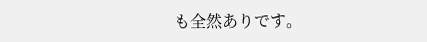も全然ありです。